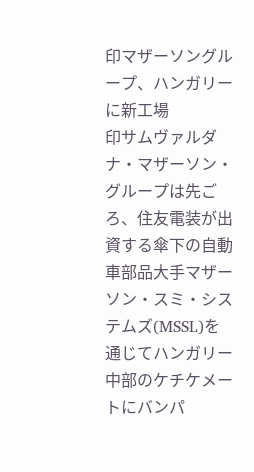印マザーソングループ、ハンガリーに新工場
印サムヴァルダナ・マザーソン・グループは先ごろ、住友電装が出資する傘下の自動車部品大手マザーソン・スミ・システムズ(MSSL)を通じてハンガリー中部のケチケメートにバンパ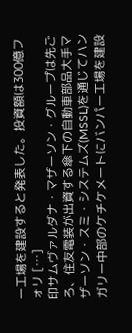ー工場を建設すると発表した。投資額は300億フォリ […]
印サムヴァルダナ・マザーソン・グループは先ごろ、住友電装が出資する傘下の自動車部品大手マザーソン・スミ・システムズ(MSSL)を通じてハンガリー中部のケチケメートにバンパー工場を建設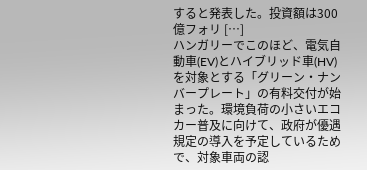すると発表した。投資額は300億フォリ […]
ハンガリーでこのほど、電気自動車(EV)とハイブリッド車(HV)を対象とする「グリーン・ナンバープレート」の有料交付が始まった。環境負荷の小さいエコカー普及に向けて、政府が優遇規定の導入を予定しているためで、対象車両の認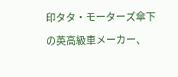印タタ・モーターズ傘下の英高級車メーカー、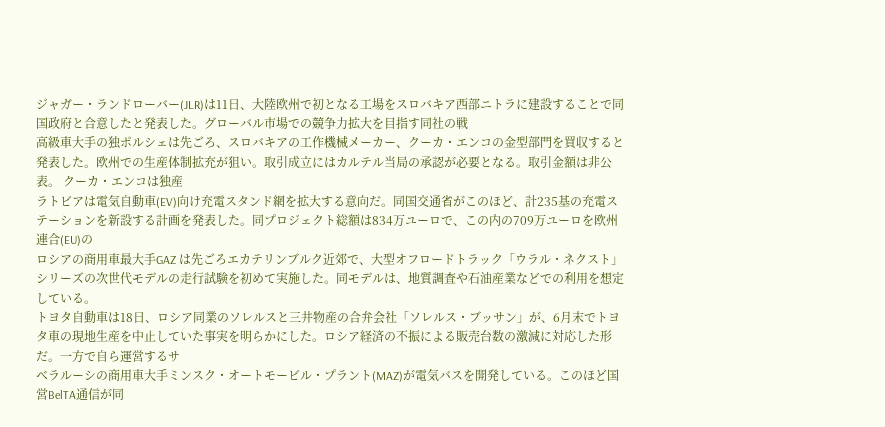ジャガー・ランドローバー(JLR)は11日、大陸欧州で初となる工場をスロバキア西部ニトラに建設することで同国政府と合意したと発表した。グローバル市場での競争力拡大を目指す同社の戦
高級車大手の独ポルシェは先ごろ、スロバキアの工作機械メーカー、クーカ・エンコの金型部門を買収すると発表した。欧州での生産体制拡充が狙い。取引成立にはカルテル当局の承認が必要となる。取引金額は非公表。 クーカ・エンコは独産
ラトビアは電気自動車(EV)向け充電スタンド網を拡大する意向だ。同国交通省がこのほど、計235基の充電ステーションを新設する計画を発表した。同プロジェクト総額は834万ユーロで、この内の709万ユーロを欧州連合(EU)の
ロシアの商用車最大手GAZ は先ごろエカテリンブルク近郊で、大型オフロードトラック「ウラル・ネクスト」シリーズの次世代モデルの走行試験を初めて実施した。同モデルは、地質調査や石油産業などでの利用を想定している。
トヨタ自動車は18日、ロシア同業のソレルスと三井物産の合弁会社「ソレルス・ブッサン」が、6月末でトヨタ車の現地生産を中止していた事実を明らかにした。ロシア経済の不振による販売台数の激減に対応した形だ。一方で自ら運営するサ
ベラルーシの商用車大手ミンスク・オートモービル・プラント(MAZ)が電気バスを開発している。このほど国営BelTA通信が同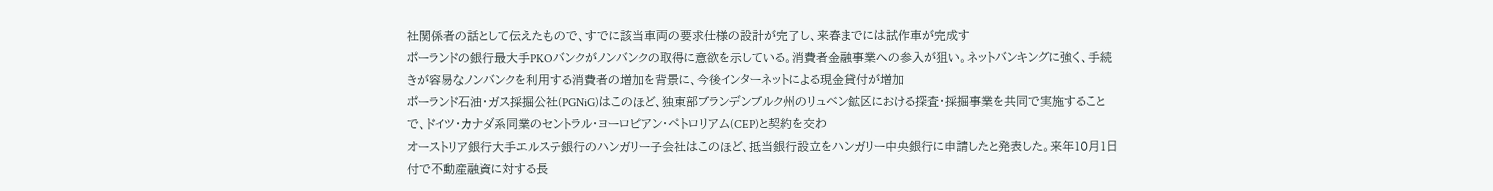社関係者の話として伝えたもので、すでに該当車両の要求仕様の設計が完了し、来春までには試作車が完成す
ポーランドの銀行最大手PKOバンクがノンバンクの取得に意欲を示している。消費者金融事業への参入が狙い。ネットバンキングに強く、手続きが容易なノンバンクを利用する消費者の増加を背景に、今後インターネットによる現金貸付が増加
ポーランド石油・ガス採掘公社(PGNiG)はこのほど、独東部ブランデンブルク州のリュベン鉱区における探査・採掘事業を共同で実施することで、ドイツ・カナダ系同業のセントラル・ヨーロピアン・ペトロリアム(CEP)と契約を交わ
オーストリア銀行大手エルステ銀行のハンガリー子会社はこのほど、抵当銀行設立をハンガリー中央銀行に申請したと発表した。来年10月1日付で不動産融資に対する長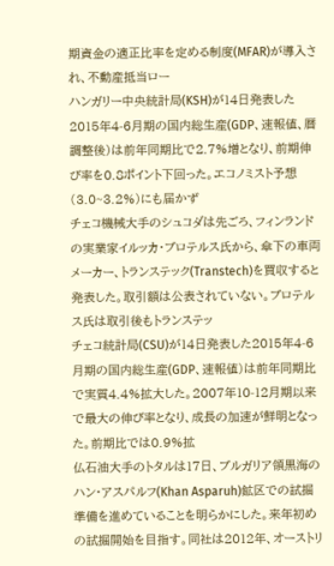期資金の適正比率を定める制度(MFAR)が導入され、不動産抵当ロー
ハンガリー中央統計局(KSH)が14日発表した2015年4-6月期の国内総生産(GDP、速報値、暦調整後)は前年同期比で2.7%増となり、前期伸び率を0.8ポイント下回った。エコノミスト予想(3.0~3.2%)にも届かず
チェコ機械大手のシュコダは先ごろ、フィンランドの実業家イルッカ・ブロテルス氏から、傘下の車両メーカー、トランステック(Transtech)を買収すると発表した。取引額は公表されていない。ブロテルス氏は取引後もトランステッ
チェコ統計局(CSU)が14日発表した2015年4-6月期の国内総生産(GDP、速報値)は前年同期比で実質4.4%拡大した。2007年10-12月期以来で最大の伸び率となり、成長の加速が鮮明となった。前期比では0.9%拡
仏石油大手のトタルは17日、ブルガリア領黒海のハン・アスパルフ(Khan Asparuh)鉱区での試掘準備を進めていることを明らかにした。来年初めの試掘開始を目指す。同社は2012年、オーストリ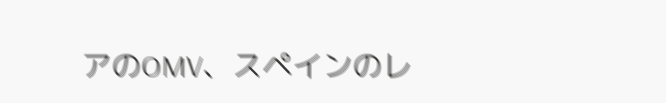アのOMV、スペインのレ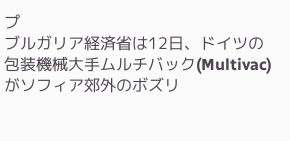プ
ブルガリア経済省は12日、ドイツの包装機械大手ムルチバック(Multivac)がソフィア郊外のボズリ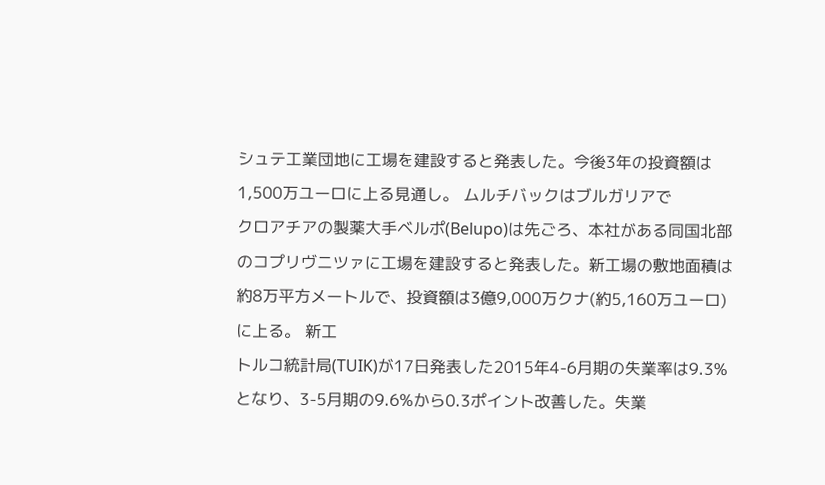シュテ工業団地に工場を建設すると発表した。今後3年の投資額は1,500万ユーロに上る見通し。 ムルチバックはブルガリアで
クロアチアの製薬大手ベルポ(Belupo)は先ごろ、本社がある同国北部のコプリヴニツァに工場を建設すると発表した。新工場の敷地面積は約8万平方メートルで、投資額は3億9,000万クナ(約5,160万ユーロ)に上る。 新工
トルコ統計局(TUIK)が17日発表した2015年4-6月期の失業率は9.3%となり、3-5月期の9.6%から0.3ポイント改善した。失業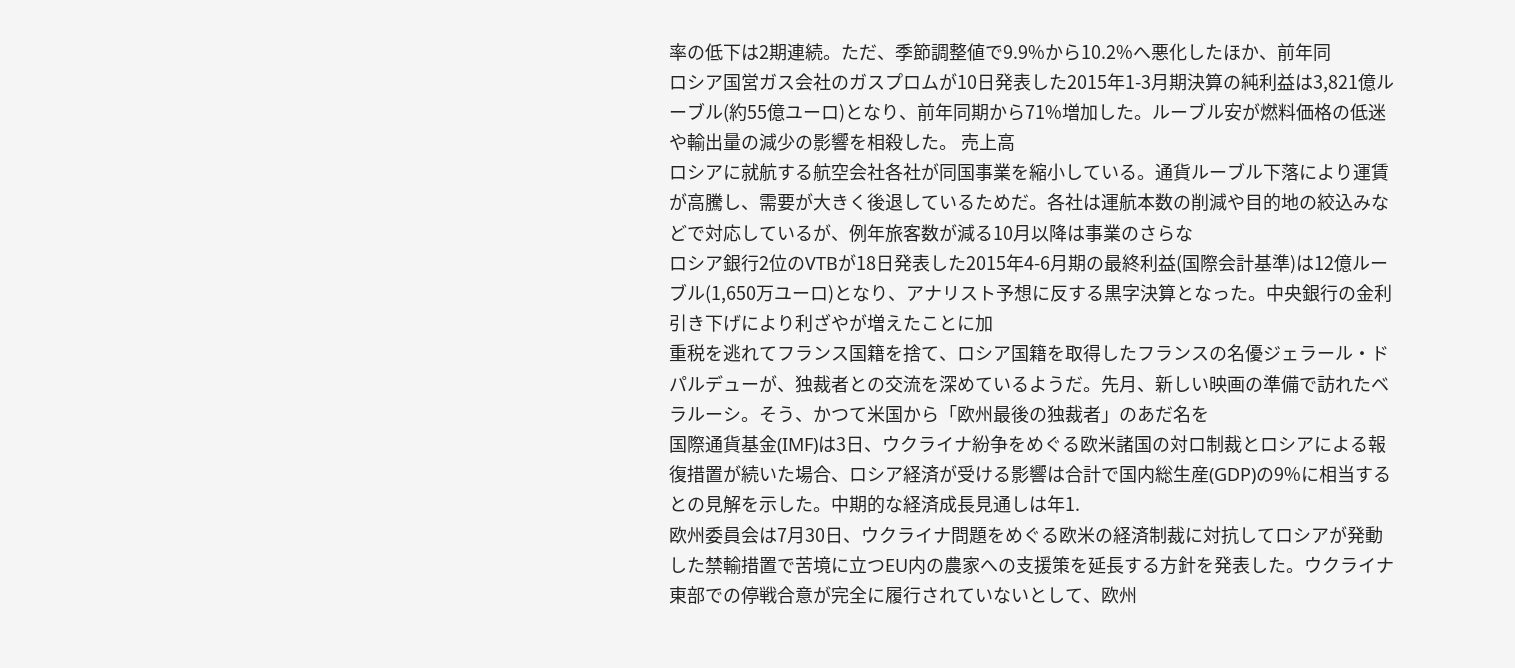率の低下は2期連続。ただ、季節調整値で9.9%から10.2%へ悪化したほか、前年同
ロシア国営ガス会社のガスプロムが10日発表した2015年1-3月期決算の純利益は3,821億ルーブル(約55億ユーロ)となり、前年同期から71%増加した。ルーブル安が燃料価格の低迷や輸出量の減少の影響を相殺した。 売上高
ロシアに就航する航空会社各社が同国事業を縮小している。通貨ルーブル下落により運賃が高騰し、需要が大きく後退しているためだ。各社は運航本数の削減や目的地の絞込みなどで対応しているが、例年旅客数が減る10月以降は事業のさらな
ロシア銀行2位のVTBが18日発表した2015年4-6月期の最終利益(国際会計基準)は12億ルーブル(1,650万ユーロ)となり、アナリスト予想に反する黒字決算となった。中央銀行の金利引き下げにより利ざやが増えたことに加
重税を逃れてフランス国籍を捨て、ロシア国籍を取得したフランスの名優ジェラール・ドパルデューが、独裁者との交流を深めているようだ。先月、新しい映画の準備で訪れたベラルーシ。そう、かつて米国から「欧州最後の独裁者」のあだ名を
国際通貨基金(IMF)は3日、ウクライナ紛争をめぐる欧米諸国の対ロ制裁とロシアによる報復措置が続いた場合、ロシア経済が受ける影響は合計で国内総生産(GDP)の9%に相当するとの見解を示した。中期的な経済成長見通しは年1.
欧州委員会は7月30日、ウクライナ問題をめぐる欧米の経済制裁に対抗してロシアが発動した禁輸措置で苦境に立つEU内の農家への支援策を延長する方針を発表した。ウクライナ東部での停戦合意が完全に履行されていないとして、欧州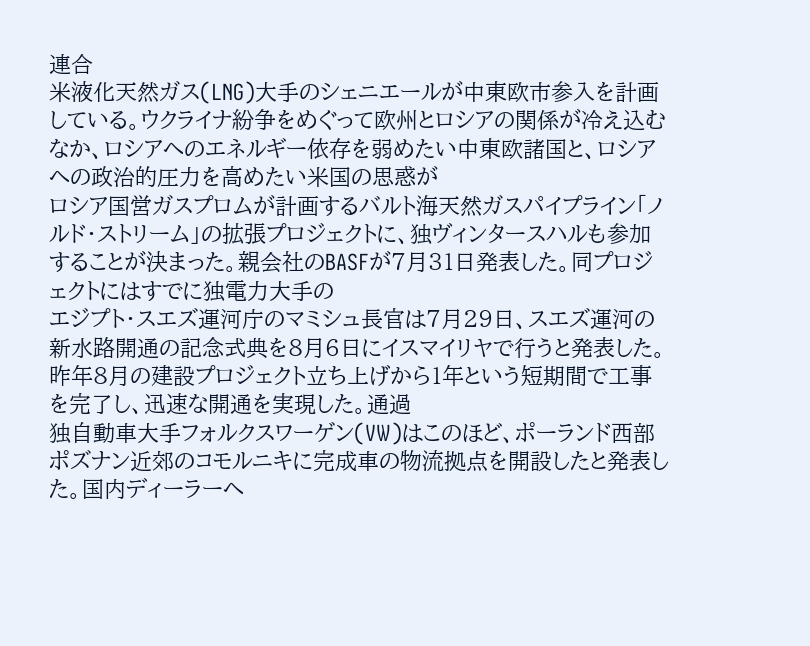連合
米液化天然ガス(LNG)大手のシェニエールが中東欧市参入を計画している。ウクライナ紛争をめぐって欧州とロシアの関係が冷え込むなか、ロシアへのエネルギー依存を弱めたい中東欧諸国と、ロシアへの政治的圧力を高めたい米国の思惑が
ロシア国営ガスプロムが計画するバルト海天然ガスパイプライン「ノルド・ストリーム」の拡張プロジェクトに、独ヴィンタースハルも参加することが決まった。親会社のBASFが7月31日発表した。同プロジェクトにはすでに独電力大手の
エジプト・スエズ運河庁のマミシュ長官は7月29日、スエズ運河の新水路開通の記念式典を8月6日にイスマイリヤで行うと発表した。昨年8月の建設プロジェクト立ち上げから1年という短期間で工事を完了し、迅速な開通を実現した。通過
独自動車大手フォルクスワーゲン(VW)はこのほど、ポーランド西部ポズナン近郊のコモルニキに完成車の物流拠点を開設したと発表した。国内ディーラーへ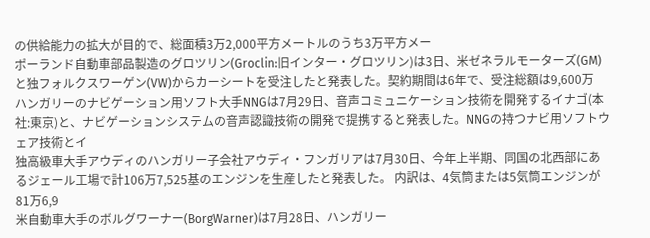の供給能力の拡大が目的で、総面積3万2,000平方メートルのうち3万平方メー
ポーランド自動車部品製造のグロツリン(Groclin:旧インター・グロツリン)は3日、米ゼネラルモーターズ(GM)と独フォルクスワーゲン(VW)からカーシートを受注したと発表した。契約期間は6年で、受注総額は9,600万
ハンガリーのナビゲーション用ソフト大手NNGは7月29日、音声コミュニケーション技術を開発するイナゴ(本社:東京)と、ナビゲーションシステムの音声認識技術の開発で提携すると発表した。NNGの持つナビ用ソフトウェア技術とイ
独高級車大手アウディのハンガリー子会社アウディ・フンガリアは7月30日、今年上半期、同国の北西部にあるジェール工場で計106万7,525基のエンジンを生産したと発表した。 内訳は、4気筒または5気筒エンジンが81万6,9
米自動車大手のボルグワーナー(BorgWarner)は7月28日、ハンガリー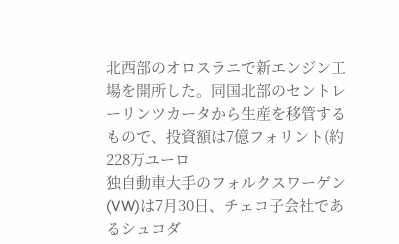北西部のオロスラニで新エンジン工場を開所した。同国北部のセントレーリンツカータから生産を移管するもので、投資額は7億フォリント(約228万ユーロ
独自動車大手のフォルクスワーゲン(VW)は7月30日、チェコ子会社であるシュコダ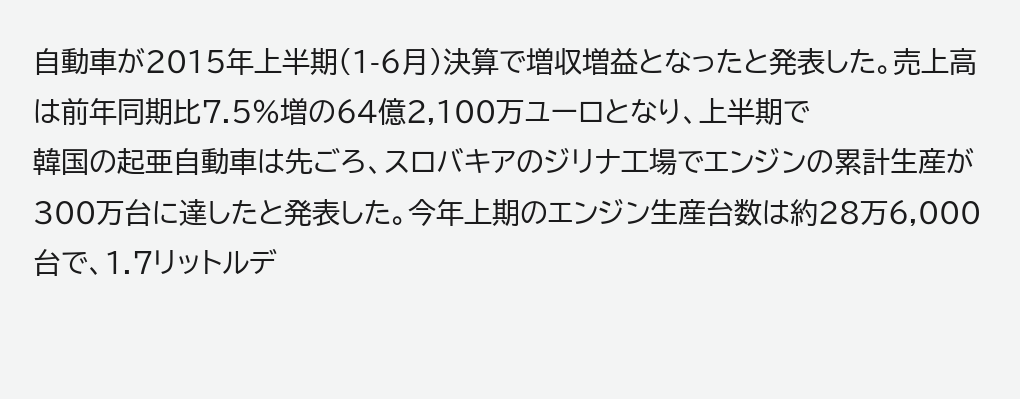自動車が2015年上半期(1-6月)決算で増収増益となったと発表した。売上高は前年同期比7.5%増の64億2,100万ユーロとなり、上半期で
韓国の起亜自動車は先ごろ、スロバキアのジリナ工場でエンジンの累計生産が300万台に達したと発表した。今年上期のエンジン生産台数は約28万6,000台で、1.7リットルデ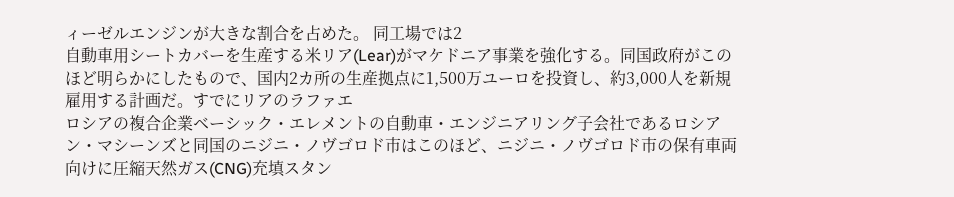ィーゼルエンジンが大きな割合を占めた。 同工場では2
自動車用シートカバーを生産する米リア(Lear)がマケドニア事業を強化する。同国政府がこのほど明らかにしたもので、国内2カ所の生産拠点に1,500万ユーロを投資し、約3,000人を新規雇用する計画だ。すでにリアのラファエ
ロシアの複合企業ベーシック・エレメントの自動車・エンジニアリング子会社であるロシアン・マシーンズと同国のニジニ・ノヴゴロド市はこのほど、ニジニ・ノヴゴロド市の保有車両向けに圧縮天然ガス(CNG)充填スタン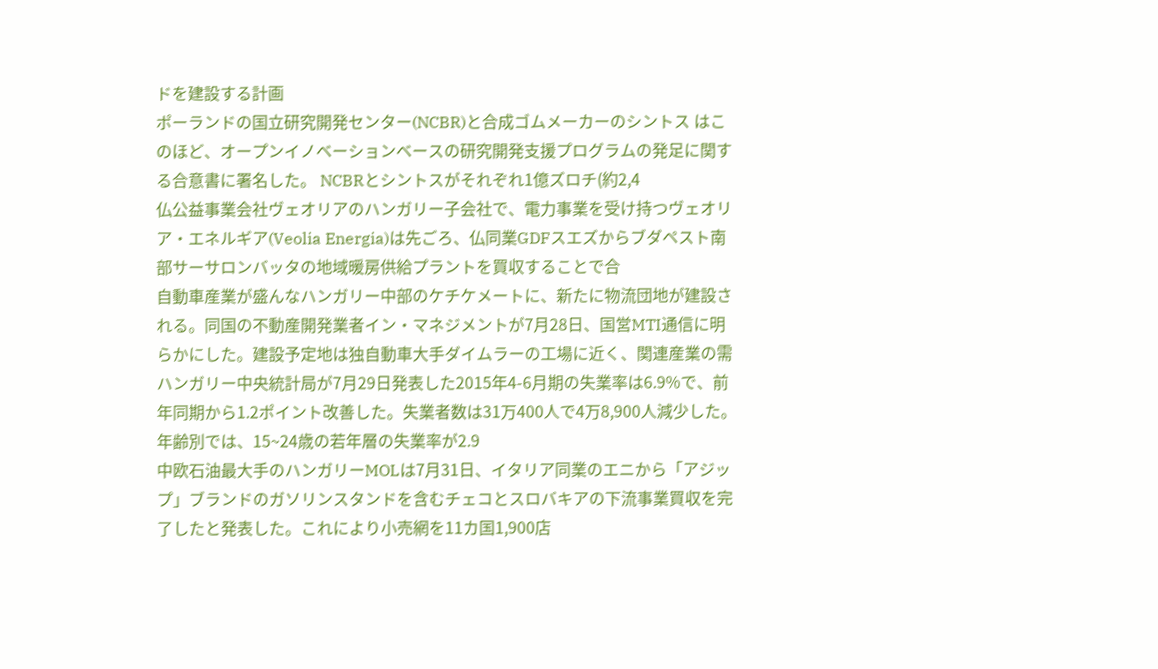ドを建設する計画
ポーランドの国立研究開発センター(NCBR)と合成ゴムメーカーのシントス はこのほど、オープンイノベーションベースの研究開発支援プログラムの発足に関する合意書に署名した。 NCBRとシントスがそれぞれ1億ズロチ(約2,4
仏公益事業会社ヴェオリアのハンガリー子会社で、電力事業を受け持つヴェオリア・エネルギア(Veolia Energia)は先ごろ、仏同業GDFスエズからブダペスト南部サーサロンバッタの地域暖房供給プラントを買収することで合
自動車産業が盛んなハンガリー中部のケチケメートに、新たに物流団地が建設される。同国の不動産開発業者イン・マネジメントが7月28日、国営MTI通信に明らかにした。建設予定地は独自動車大手ダイムラーの工場に近く、関連産業の需
ハンガリー中央統計局が7月29日発表した2015年4-6月期の失業率は6.9%で、前年同期から1.2ポイント改善した。失業者数は31万400人で4万8,900人減少した。 年齢別では、15~24歳の若年層の失業率が2.9
中欧石油最大手のハンガリーMOLは7月31日、イタリア同業のエニから「アジップ」ブランドのガソリンスタンドを含むチェコとスロバキアの下流事業買収を完了したと発表した。これにより小売網を11カ国1,900店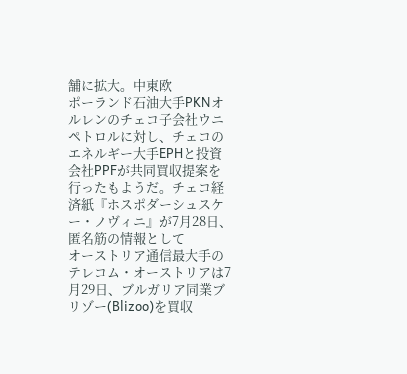舗に拡大。中東欧
ポーランド石油大手PKNオルレンのチェコ子会社ウニペトロルに対し、チェコのエネルギー大手EPHと投資会社PPFが共同買収提案を行ったもようだ。チェコ経済紙『ホスポダーシュスケー・ノヴィニ』が7月28日、匿名筋の情報として
オーストリア通信最大手のテレコム・オーストリアは7月29日、ブルガリア同業ブリゾー(Blizoo)を買収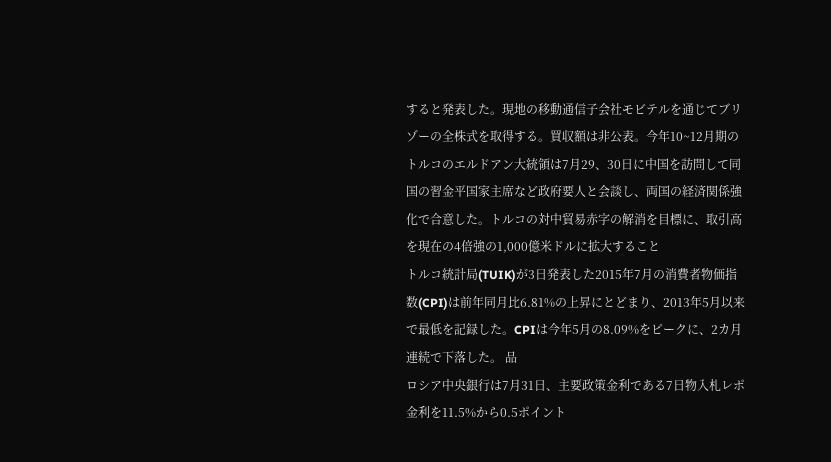すると発表した。現地の移動通信子会社モビテルを通じてブリゾーの全株式を取得する。買収額は非公表。今年10~12月期の
トルコのエルドアン大統領は7月29、30日に中国を訪問して同国の習金平国家主席など政府要人と会談し、両国の経済関係強化で合意した。トルコの対中貿易赤字の解消を目標に、取引高を現在の4倍強の1,000億米ドルに拡大すること
トルコ統計局(TUIK)が3日発表した2015年7月の消費者物価指数(CPI)は前年同月比6.81%の上昇にとどまり、2013年5月以来で最低を記録した。CPIは今年5月の8.09%をピークに、2カ月連続で下落した。 品
ロシア中央銀行は7月31日、主要政策金利である7日物入札レポ金利を11.5%から0.5ポイント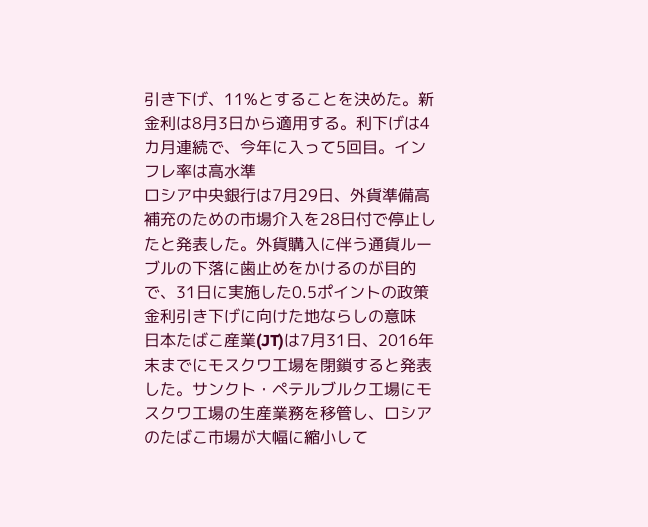引き下げ、11%とすることを決めた。新金利は8月3日から適用する。利下げは4カ月連続で、今年に入って5回目。インフレ率は高水準
ロシア中央銀行は7月29日、外貨準備高補充のための市場介入を28日付で停止したと発表した。外貨購入に伴う通貨ルーブルの下落に歯止めをかけるのが目的で、31日に実施した0.5ポイントの政策金利引き下げに向けた地ならしの意味
日本たばこ産業(JT)は7月31日、2016年末までにモスクワ工場を閉鎖すると発表した。サンクト・ペテルブルク工場にモスクワ工場の生産業務を移管し、ロシアのたばこ市場が大幅に縮小して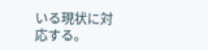いる現状に対応する。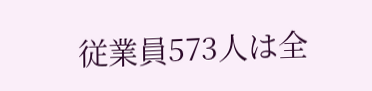従業員573人は全